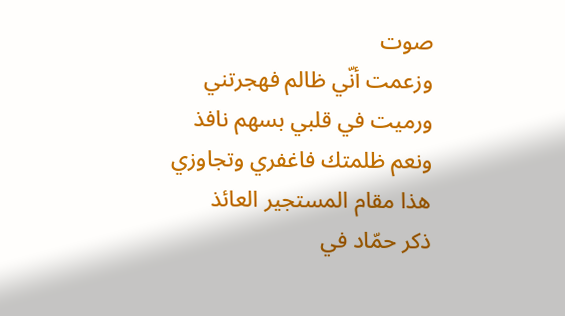صوت
وزعمت أنّي ظالم فهجرتني
ورميت في قلبي بسهم نافذ
ونعم ظلمتك فاغفري وتجاوزي
هذا مقام المستجير العائذ
ذكر حمّاد في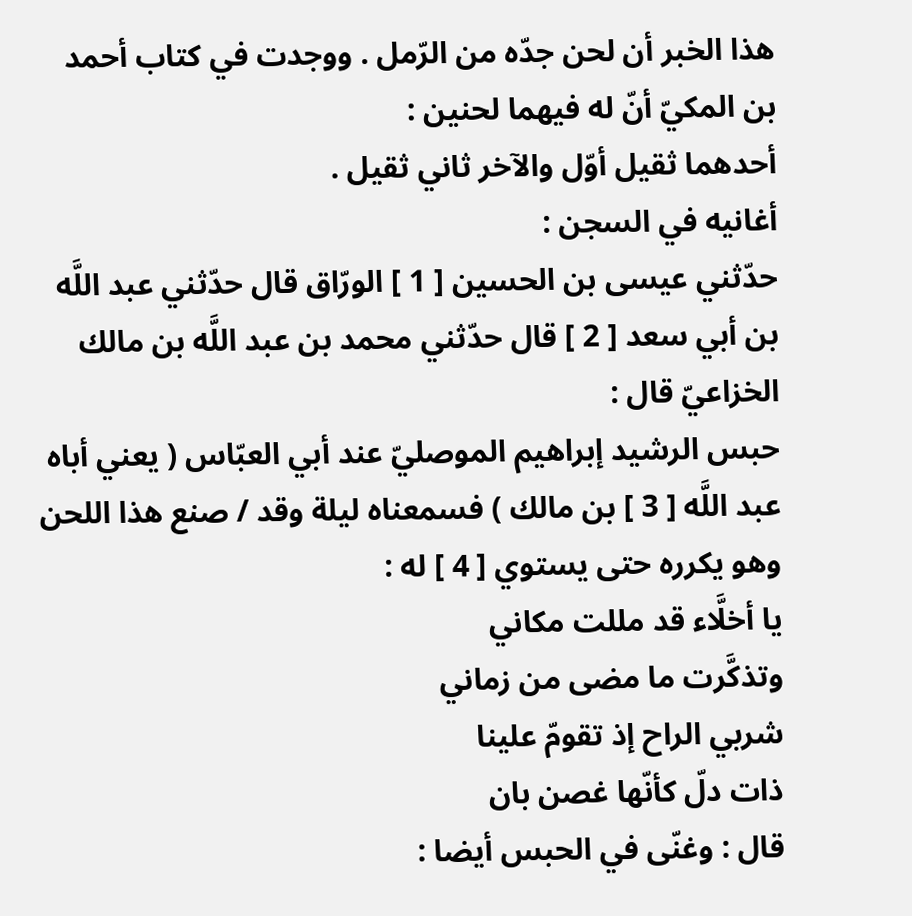هذا الخبر أن لحن جدّه من الرّمل . ووجدت في كتاب أحمد بن المكيّ أنّ له فيهما لحنين :
أحدهما ثقيل أوّل والآخر ثاني ثقيل .
أغانيه في السجن :
حدّثني عيسى بن الحسين [ 1 ] الورّاق قال حدّثني عبد اللَّه بن أبي سعد [ 2 ] قال حدّثني محمد بن عبد اللَّه بن مالك الخزاعيّ قال :
حبس الرشيد إبراهيم الموصليّ عند أبي العبّاس ( يعني أباه عبد اللَّه [ 3 ] بن مالك ) فسمعناه ليلة وقد / صنع هذا اللحن وهو يكرره حتى يستوي [ 4 ] له :
يا أخلَّاء قد مللت مكاني
وتذكَّرت ما مضى من زماني
شربي الراح إذ تقومّ علينا
ذات دلّ كأنّها غصن بان
قال : وغنّى في الحبس أيضا :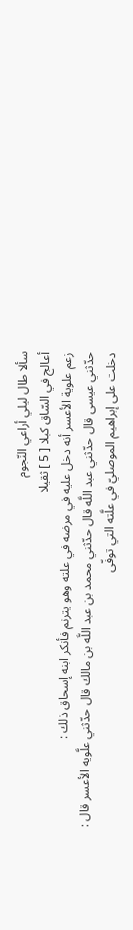سألا طال ليلي أراعي النّجوم
أعالج في السّاق كبلا [ 5 ] ثقيلا
زعم علوية الأعسر أنه دخل عليه في مرضه في علته وهو يترنم فأنكر ابنه إسحاق ذلك :
حدّثني عيسى قال حدّثني عبد اللَّه قال حدّثني محمد بن عبد اللَّه بن مالك قال حدّثني علَّويه الأعسر قال :
دخلت على إبراهيم الموصليّ في علَّته التي توفّى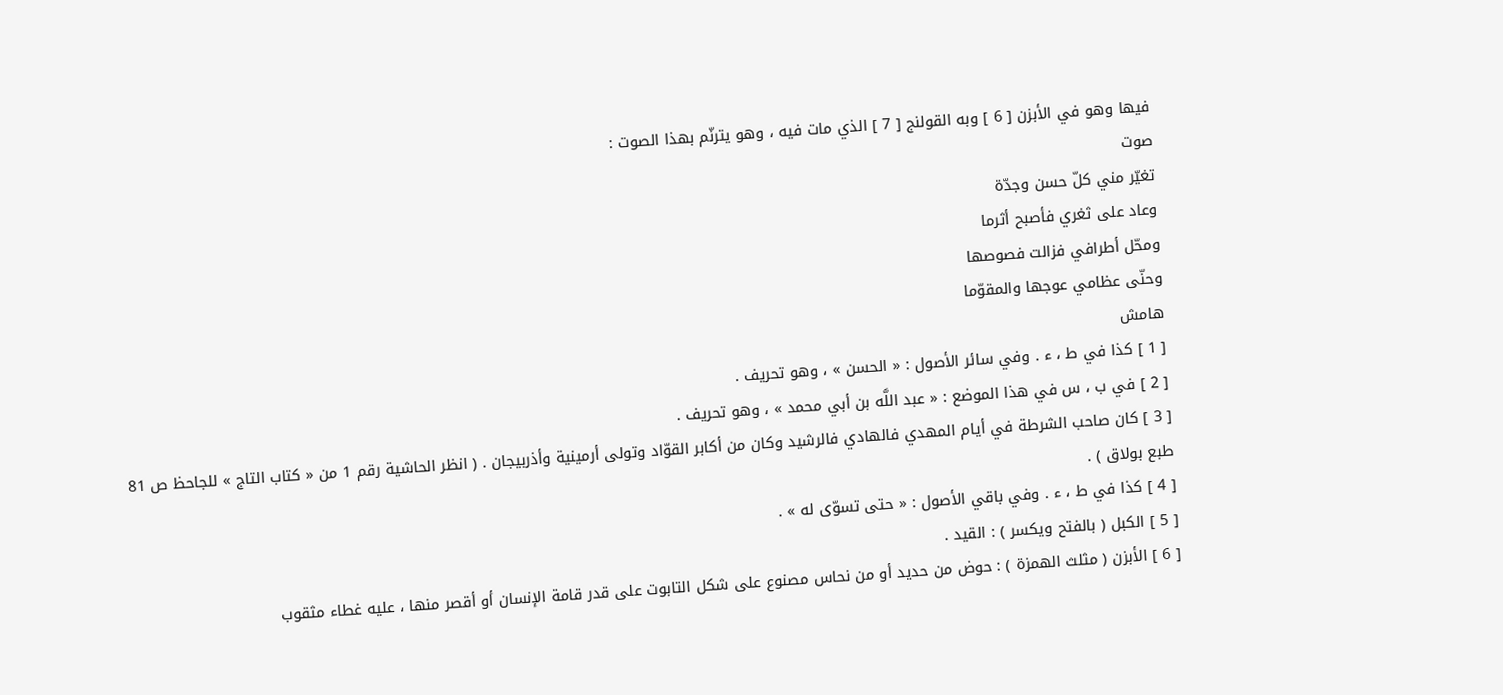فيها وهو في الأبزن [ 6 ] وبه القولنج [ 7 ] الذي مات فيه ، وهو يترنّم بهذا الصوت :
صوت
تغيّر مني كلّ حسن وجدّة
وعاد على ثغري فأصبح أثرما
ومحّل أطرافي فزالت فصوصها
وحنّى عظامي عوجها والمقوّما
هامش
[ 1 ] كذا في ط ، ء . وفي سائر الأصول : « الحسن » ، وهو تحريف .
[ 2 ] في ب ، س في هذا الموضع : « عبد اللَّه بن أبي محمد » ، وهو تحريف .
[ 3 ] كان صاحب الشرطة في أيام المهدي فالهادي فالرشيد وكان من أكابر القوّاد وتولى أرمينية وأذربيجان . ( انظر الحاشية رقم 1 من « كتاب التاج » للجاحظ ص 81 طبع بولاق ) .
[ 4 ] كذا في ط ، ء . وفي باقي الأصول : « حتى تسوّى له » .
[ 5 ] الكبل ( بالفتح ويكسر ) : القيد .
[ 6 ] الأبزن ( مثلث الهمزة ) : حوض من حديد أو من نحاس مصنوع على شكل التابوت على قدر قامة الإنسان أو أقصر منها ، عليه غطاء مثقوب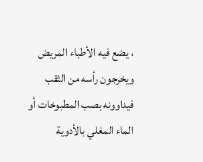، يضع فيه الأطباء المريض ويخرجون رأسه من الثقب فيداوونه بصب المطبوخات أو الماء المغلي بالأدوية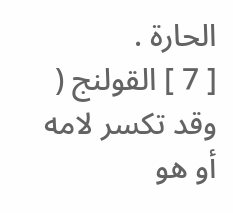الحارة .
[ 7 ] القولنج ( وقد تكسر لامه أو هو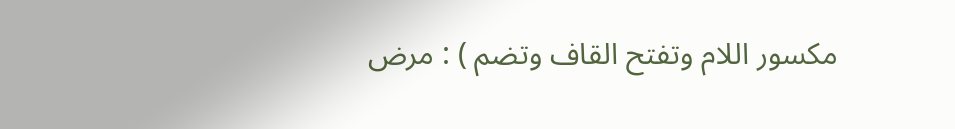مكسور اللام وتفتح القاف وتضم ) : مرض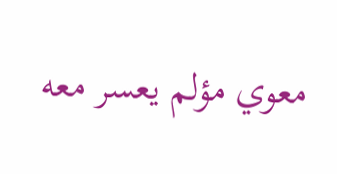معوي مؤلم يعسر معه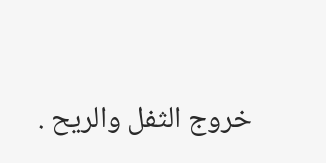خروج الثفل والريح .